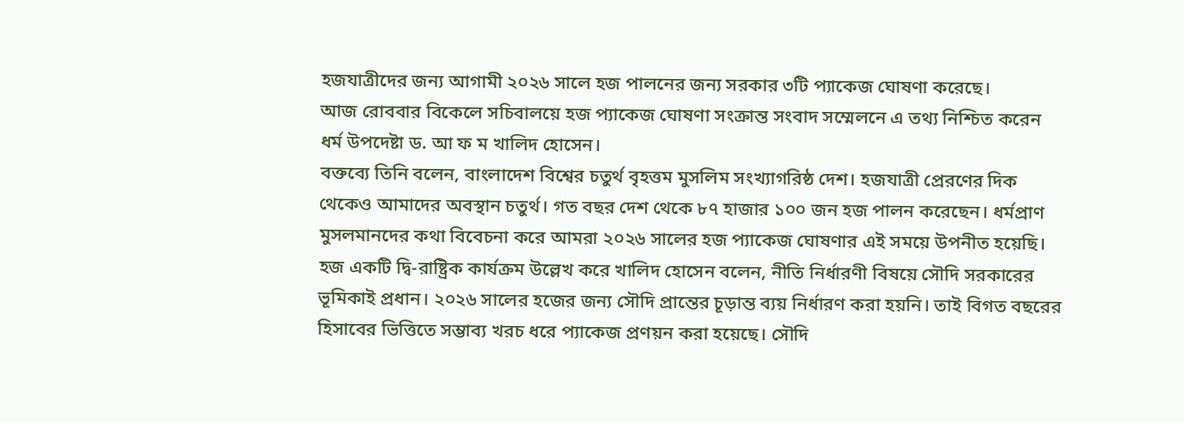হজযাত্রীদের জন্য আগামী ২০২৬ সালে হজ পালনের জন্য সরকার ৩টি প্যাকেজ ঘোষণা করেছে।
আজ রোববার বিকেলে সচিবালয়ে হজ প্যাকেজ ঘোষণা সংক্রান্ত সংবাদ সম্মেলনে এ তথ্য নিশ্চিত করেন ধর্ম উপদেষ্টা ড. আ ফ ম খালিদ হোসেন।
বক্তব্যে তিনি বলেন, বাংলাদেশ বিশ্বের চতুর্থ বৃহত্তম মুসলিম সংখ্যাগরিষ্ঠ দেশ। হজযাত্রী প্রেরণের দিক থেকেও আমাদের অবস্থান চতুর্থ। গত বছর দেশ থেকে ৮৭ হাজার ১০০ জন হজ পালন করেছেন। ধর্মপ্রাণ মুসলমানদের কথা বিবেচনা করে আমরা ২০২৬ সালের হজ প্যাকেজ ঘোষণার এই সময়ে উপনীত হয়েছি।
হজ একটি দ্বি-রাষ্ট্রিক কার্যক্রম উল্লেখ করে খালিদ হোসেন বলেন, নীতি নির্ধারণী বিষয়ে সৌদি সরকারের ভূমিকাই প্রধান। ২০২৬ সালের হজের জন্য সৌদি প্রান্তের চূড়ান্ত ব্যয় নির্ধারণ করা হয়নি। তাই বিগত বছরের হিসাবের ভিত্তিতে সম্ভাব্য খরচ ধরে প্যাকেজ প্রণয়ন করা হয়েছে। সৌদি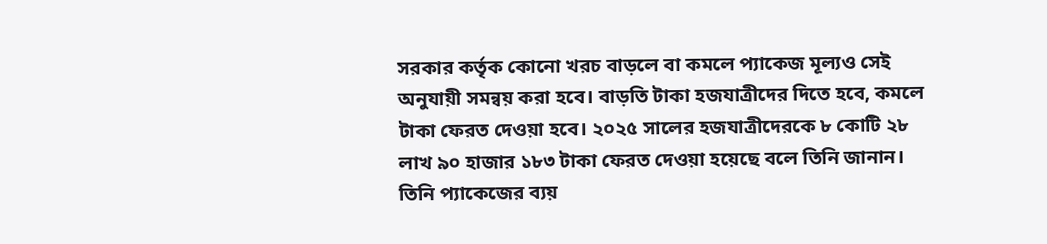সরকার কর্তৃক কোনো খরচ বাড়লে বা কমলে প্যাকেজ মূল্যও সেই অনুযায়ী সমন্বয় করা হবে। বাড়তি টাকা হজযাত্রীদের দিতে হবে, কমলে টাকা ফেরত দেওয়া হবে। ২০২৫ সালের হজযাত্রীদেরকে ৮ কোটি ২৮ লাখ ৯০ হাজার ১৮৩ টাকা ফেরত দেওয়া হয়েছে বলে তিনি জানান।
তিনি প্যাকেজের ব্যয়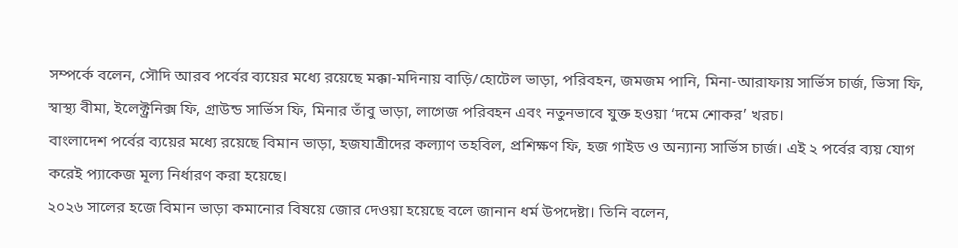সম্পর্কে বলেন, সৌদি আরব পর্বের ব্যয়ের মধ্যে রয়েছে মক্কা-মদিনায় বাড়ি/হোটেল ভাড়া, পরিবহন, জমজম পানি, মিনা-আরাফায় সার্ভিস চার্জ, ভিসা ফি, স্বাস্থ্য বীমা, ইলেক্ট্রনিক্স ফি, গ্রাউন্ড সার্ভিস ফি, মিনার তাঁবু ভাড়া, লাগেজ পরিবহন এবং নতুনভাবে যুক্ত হওয়া ‘দমে শোকর’ খরচ।
বাংলাদেশ পর্বের ব্যয়ের মধ্যে রয়েছে বিমান ভাড়া, হজযাত্রীদের কল্যাণ তহবিল, প্রশিক্ষণ ফি, হজ গাইড ও অন্যান্য সার্ভিস চার্জ। এই ২ পর্বের ব্যয় যোগ করেই প্যাকেজ মূল্য নির্ধারণ করা হয়েছে।
২০২৬ সালের হজে বিমান ভাড়া কমানোর বিষয়ে জোর দেওয়া হয়েছে বলে জানান ধর্ম উপদেষ্টা। তিনি বলেন,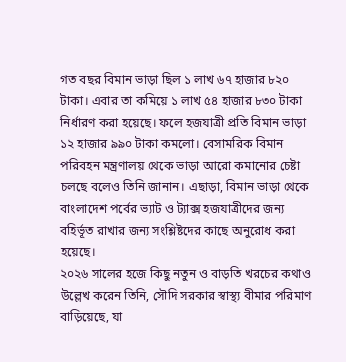গত বছর বিমান ভাড়া ছিল ১ লাখ ৬৭ হাজার ৮২০ টাকা। এবার তা কমিয়ে ১ লাখ ৫৪ হাজার ৮৩০ টাকা নির্ধারণ করা হয়েছে। ফলে হজযাত্রী প্রতি বিমান ভাড়া ১২ হাজার ৯৯০ টাকা কমলো। বেসামরিক বিমান পরিবহন মন্ত্রণালয় থেকে ভাড়া আরো কমানোর চেষ্টা চলছে বলেও তিনি জানান। এছাড়া, বিমান ভাড়া থেকে বাংলাদেশ পর্বের ভ্যাট ও ট্যাক্স হজযাত্রীদের জন্য বহির্ভূত রাখার জন্য সংশ্লিষ্টদের কাছে অনুরোধ করা হয়েছে।
২০২৬ সালের হজে কিছু নতুন ও বাড়তি খরচের কথাও উল্লেখ করেন তিনি, সৌদি সরকার স্বাস্থ্য বীমার পরিমাণ বাড়িয়েছে, যা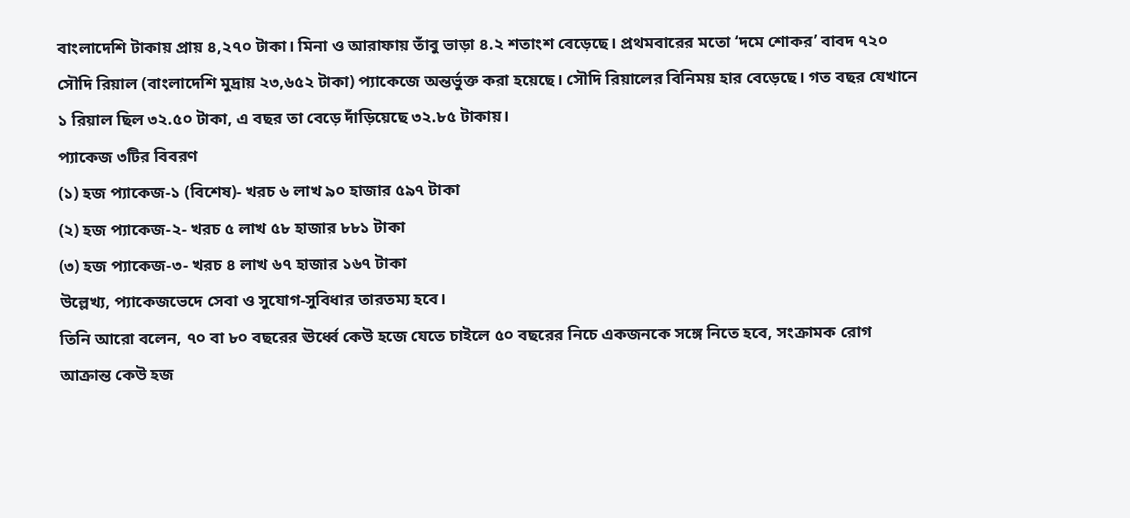বাংলাদেশি টাকায় প্রায় ৪,২৭০ টাকা। মিনা ও আরাফায় তাঁবু ভাড়া ৪.২ শতাংশ বেড়েছে। প্রথমবারের মতো ‘দমে শোকর’ বাবদ ৭২০ সৌদি রিয়াল (বাংলাদেশি মুদ্রায় ২৩,৬৫২ টাকা) প্যাকেজে অন্তর্ভুক্ত করা হয়েছে। সৌদি রিয়ালের বিনিময় হার বেড়েছে। গত বছর যেখানে ১ রিয়াল ছিল ৩২.৫০ টাকা, এ বছর তা বেড়ে দাঁড়িয়েছে ৩২.৮৫ টাকায়।
প্যাকেজ ৩টির বিবরণ
(১) হজ প্যাকেজ-১ (বিশেষ)- খরচ ৬ লাখ ৯০ হাজার ৫৯৭ টাকা
(২) হজ প্যাকেজ-২- খরচ ৫ লাখ ৫৮ হাজার ৮৮১ টাকা
(৩) হজ প্যাকেজ-৩- খরচ ৪ লাখ ৬৭ হাজার ১৬৭ টাকা
উল্লেখ্য, প্যাকেজভেদে সেবা ও সুযোগ-সুবিধার তারতম্য হবে।
তিনি আরো বলেন, ৭০ বা ৮০ বছরের ঊর্ধ্বে কেউ হজে যেতে চাইলে ৫০ বছরের নিচে একজনকে সঙ্গে নিতে হবে, সংক্রামক রোগ আক্রান্ত কেউ হজ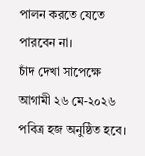পালন করতে যেতে পারবেন না।
চাঁদ দেখা সাপেক্ষে আগামী ২৬ মে-২০২৬ পবিত্র হজ অনুষ্ঠিত হবে।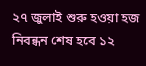২৭ জুলাই শুরু হওয়া হজ নিবন্ধন শেষ হবে ১২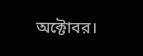অক্টোবর।